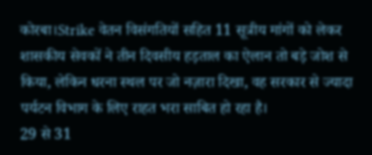कोरबा।Strike वेतन विसंगतियों सहित 11 सूत्रीय मांगों को लेकर शासकीय सेवकों ने तीन दिवसीय हड़ताल का ऐलान तो बड़े जोश से किया, लेकिन धरना स्थल पर जो नज़ारा दिखा, वह सरकार से ज्यादा पर्यटन विभाग के लिए राहत भरा साबित हो रहा है।
29 से 31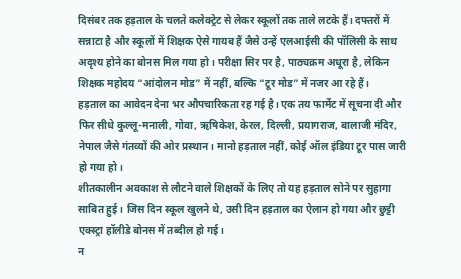दिसंबर तक हड़ताल के चलते कलेक्ट्रेट से लेकर स्कूलों तक ताले लटके हैं। दफ्तरों में सन्नाटा है और स्कूलों में शिक्षक ऐसे गायब हैं जैसे उन्हें एलआईसी की पॉलिसी के साथ अदृश्य होने का बोनस मिल गया हो। परीक्षा सिर पर है, पाठ्यक्रम अधूरा है, लेकिन शिक्षक महोदय “आंदोलन मोड” में नहीं, बल्कि “टूर मोड” में नजर आ रहे हैं।
हड़ताल का आवेदन देना भर औपचारिकता रह गई है। एक तय फार्मेट में सूचना दी और फिर सीधे कुल्लू-मनाली, गोवा, ऋषिकेश, केरल, दिल्ली, प्रयागराज, बालाजी मंदिर, नेपाल जैसे गंतव्यों की ओर प्रस्थान। मानो हड़ताल नहीं, कोई ऑल इंडिया टूर पास जारी हो गया हो।
शीतकालीन अवकाश से लौटने वाले शिक्षकों के लिए तो यह हड़ताल सोने पर सुहागा साबित हुई। जिस दिन स्कूल खुलने थे, उसी दिन हड़ताल का ऐलान हो गया और छुट्टी एक्स्ट्रा हॉलीडे बोनस में तब्दील हो गई।
न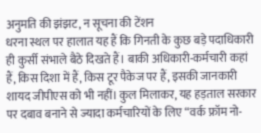अनुमति की झंझट, न सूचना की टेंशन
धरना स्थल पर हालात यह हैं कि गिनती के कुछ बड़े पदाधिकारी ही कुर्सी संभाले बैठे दिखते हैं। बाकी अधिकारी-कर्मचारी कहां हैं, किस दिशा में हैं, किस टूर पैकेज पर हैं, इसकी जानकारी शायद जीपीएस को भी नहीं। कुल मिलाकर, यह हड़ताल सरकार पर दबाव बनाने से ज्यादा कर्मचारियों के लिए “वर्क फ्रॉम नो-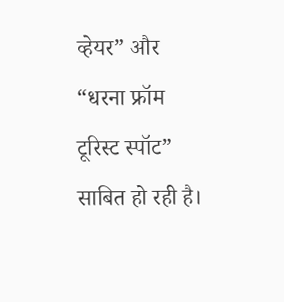व्हेयर” और “धरना फ्रॉम टूरिस्ट स्पॉट” साबित हो रही है।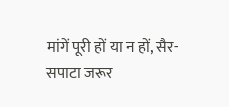मांगें पूरी हों या न हों, सैर-सपाटा जरूर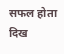सफल होता दिख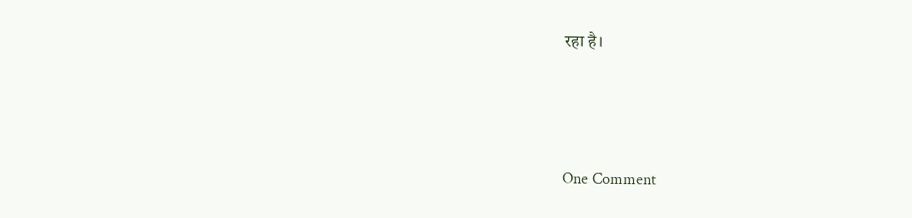रहा है।




One Comment